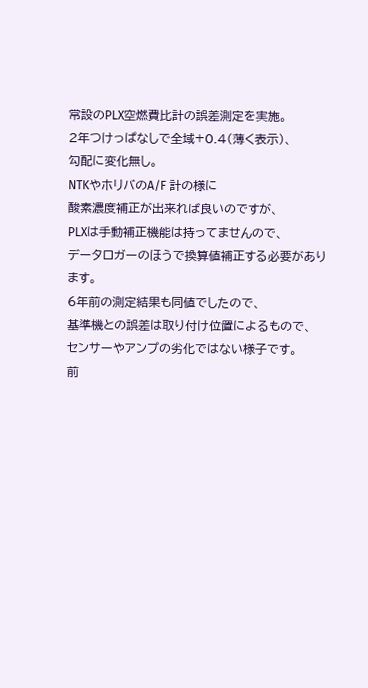常設のPLX空燃費比計の誤差測定を実施。
2年つけっぱなしで全域+0.4(薄く表示)、
勾配に変化無し。
NTKやホリバのA/F 計の様に
酸素濃度補正が出来れば良いのですが、
PLXは手動補正機能は持ってませんので、
データロガーのほうで換算値補正する必要があります。
6年前の測定結果も同値でしたので、
基準機との誤差は取り付け位置によるもので、
センサーやアンプの劣化ではない様子です。
前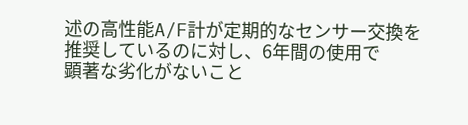述の高性能A/F計が定期的なセンサー交換を
推奨しているのに対し、6年間の使用で
顕著な劣化がないこと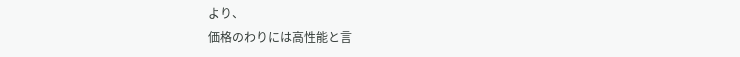より、
価格のわりには高性能と言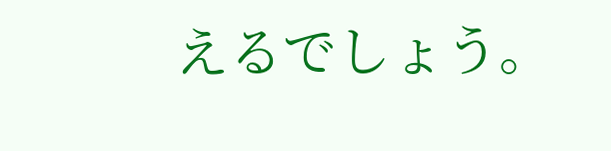えるでしょう。